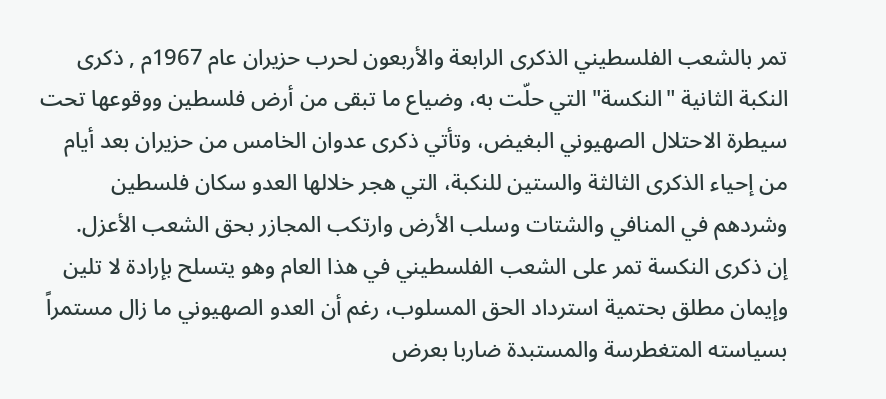تمر بالشعب الفلسطيني الذكرى الرابعة والأربعون لحرب حزيران عام 1967م , ذكرى النكبة الثانية "النكسة" التي حلّت به، وضياع ما تبقى من أرض فلسطين ووقوعها تحت سيطرة الاحتلال الصهيوني البغيض، وتأتي ذكرى عدوان الخامس من حزيران بعد أيام من إحياء الذكرى الثالثة والستين للنكبة، التي هجر خلالها العدو سكان فلسطين وشردهم في المنافي والشتات وسلب الأرض وارتكب المجازر بحق الشعب الأعزل.
إن ذكرى النكسة تمر على الشعب الفلسطيني في هذا العام وهو يتسلح بإرادة لا تلين وإيمان مطلق بحتمية استرداد الحق المسلوب، رغم أن العدو الصهيوني ما زال مستمراً بسياسته المتغطرسة والمستبدة ضاربا بعرض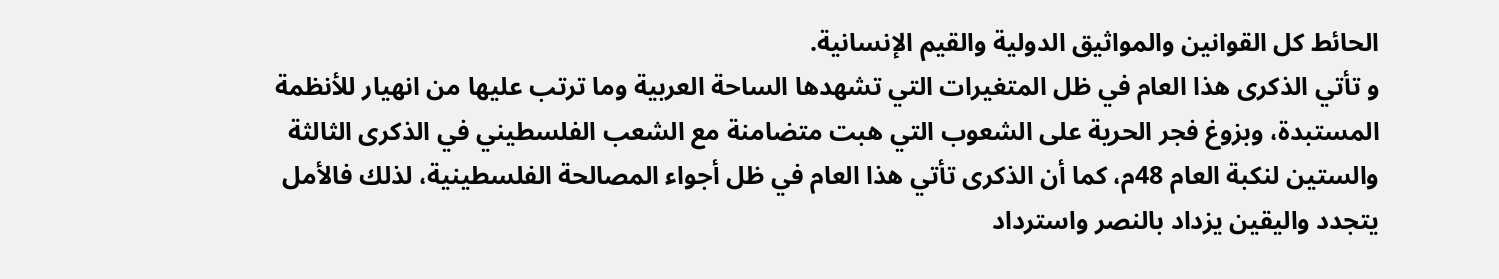الحائط كل القوانين والمواثيق الدولية والقيم الإنسانية.
و تأتي الذكرى هذا العام في ظل المتغيرات التي تشهدها الساحة العربية وما ترتب عليها من انهيار للأنظمة المستبدة، وبزوغ فجر الحرية على الشعوب التي هبت متضامنة مع الشعب الفلسطيني في الذكرى الثالثة والستين لنكبة العام 48م، كما أن الذكرى تأتي هذا العام في ظل أجواء المصالحة الفلسطينية، لذلك فالأمل يتجدد واليقين يزداد بالنصر واسترداد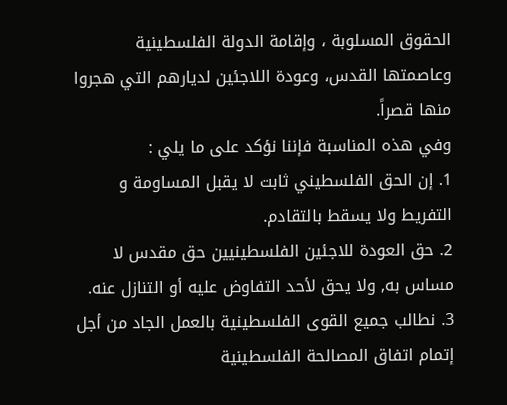الحقوق المسلوبة ، وإقامة الدولة الفلسطينية وعاصمتها القدس، وعودة اللاجئين لديارهم التي هجروا منها قصراً.
وفي هذه المناسبة فإننا نؤكد على ما يلي :
1. إن الحق الفلسطيني ثابت لا يقبل المساومة و التفريط ولا يسقط بالتقادم.
2. حق العودة للاجئين الفلسطينيين حق مقدس لا مساس به, ولا يحق لأحد التفاوض عليه أو التنازل عنه.
3. نطالب جميع القوى الفلسطينية بالعمل الجاد من أجل إتمام اتفاق المصالحة الفلسطينية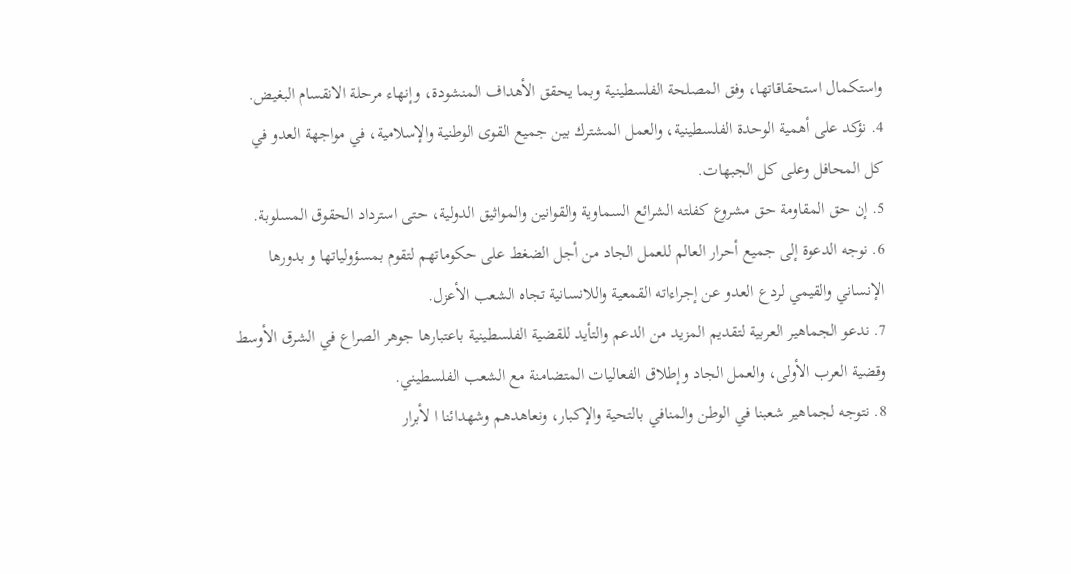واستكمال استحقاقاتها، وفق المصلحة الفلسطينية وبما يحقق الأهداف المنشودة، وإنهاء مرحلة الانقسام البغيض.
4. نؤكد على أهمية الوحدة الفلسطينية، والعمل المشترك بين جميع القوى الوطنية والإسلامية، في مواجهة العدو في كل المحافل وعلى كل الجبهات.
5. إن حق المقاومة حق مشروع كفلته الشرائع السماوية والقوانين والمواثيق الدولية، حتى استرداد الحقوق المسلوبة.
6. نوجه الدعوة إلى جميع أحرار العالم للعمل الجاد من أجل الضغط على حكوماتهم لتقوم بمسؤولياتها و بدورها الإنساني والقيمي لردع العدو عن إجراءاته القمعية واللانسانية تجاه الشعب الأعزل.
7. ندعو الجماهير العربية لتقديم المزيد من الدعم والتأيد للقضية الفلسطينية باعتبارها جوهر الصراع في الشرق الأوسط وقضية العرب الأولى، والعمل الجاد وإطلاق الفعاليات المتضامنة مع الشعب الفلسطيني.
8. نتوجه لجماهير شعبنا في الوطن والمنافي بالتحية والإكبار، ونعاهدهم وشهدائنا ا لأبرار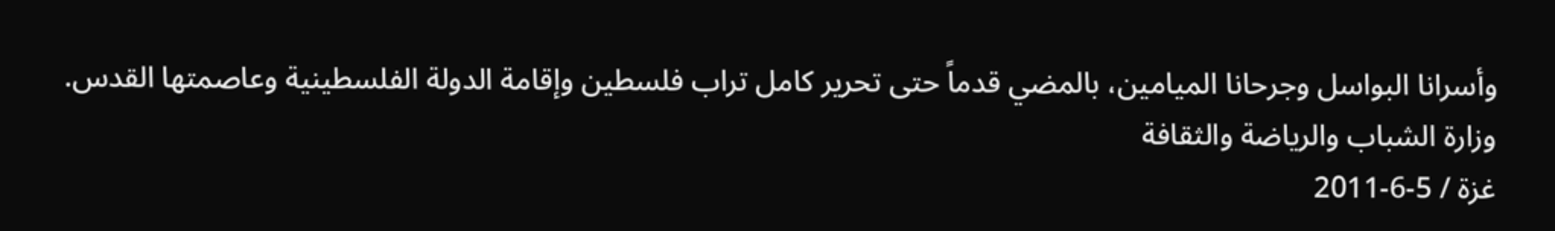وأسرانا البواسل وجرحانا الميامين، بالمضي قدماً حتى تحرير كامل تراب فلسطين وإقامة الدولة الفلسطينية وعاصمتها القدس.
وزارة الشباب والرياضة والثقافة
غزة / 5-6-2011